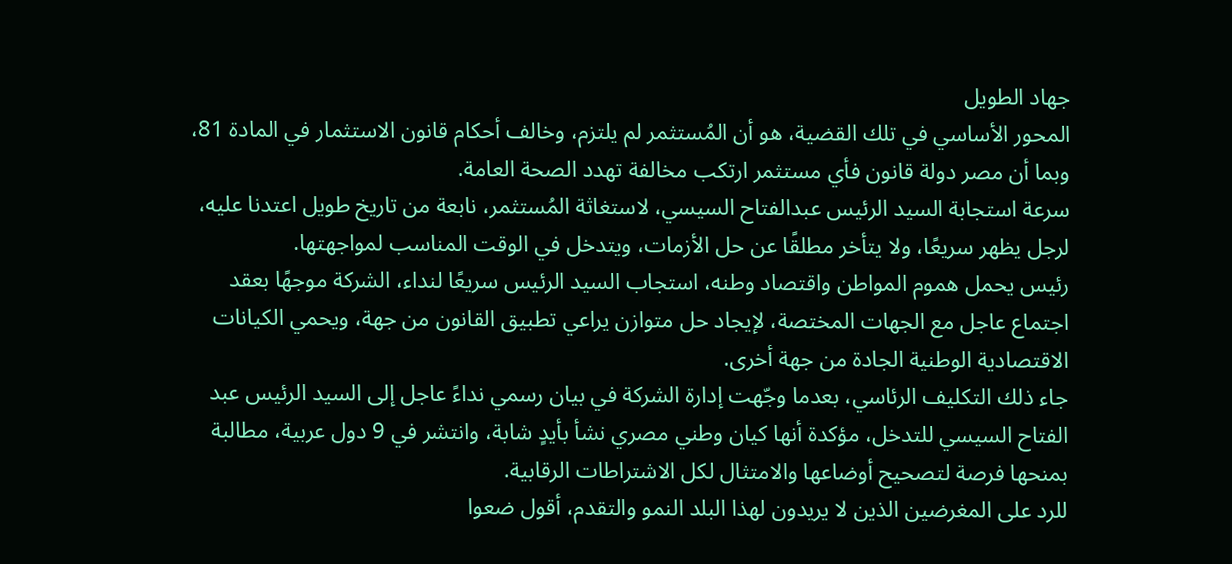جهاد الطويل
المحور الأساسي في تلك القضية، هو أن المُستثمر لم يلتزم، وخالف أحكام قانون الاستثمار في المادة 81، وبما أن مصر دولة قانون فأي مستثمر ارتكب مخالفة تهدد الصحة العامة.
سرعة استجابة السيد الرئيس عبدالفتاح السيسي، لاستغاثة المُستثمر، نابعة من تاريخ طويل اعتدنا عليه، لرجل يظهر سريعًا، ولا يتأخر مطلقًا عن حل الأزمات، ويتدخل في الوقت المناسب لمواجهتها.
رئيس يحمل هموم المواطن واقتصاد وطنه، استجاب السيد الرئيس سريعًا لنداء، الشركة موجهًا بعقد اجتماع عاجل مع الجهات المختصة، لإيجاد حل متوازن يراعي تطبيق القانون من جهة، ويحمي الكيانات الاقتصادية الوطنية الجادة من جهة أخرى.
جاء ذلك التكليف الرئاسي، بعدما وجّهت إدارة الشركة في بيان رسمي نداءً عاجل إلى السيد الرئيس عبد الفتاح السيسي للتدخل، مؤكدة أنها كيان وطني مصري نشأ بأيدٍ شابة، وانتشر في 9 دول عربية، مطالبة بمنحها فرصة لتصحيح أوضاعها والامتثال لكل الاشتراطات الرقابية.
للرد على المغرضين الذين لا يريدون لهذا البلد النمو والتقدم، أقول ضعوا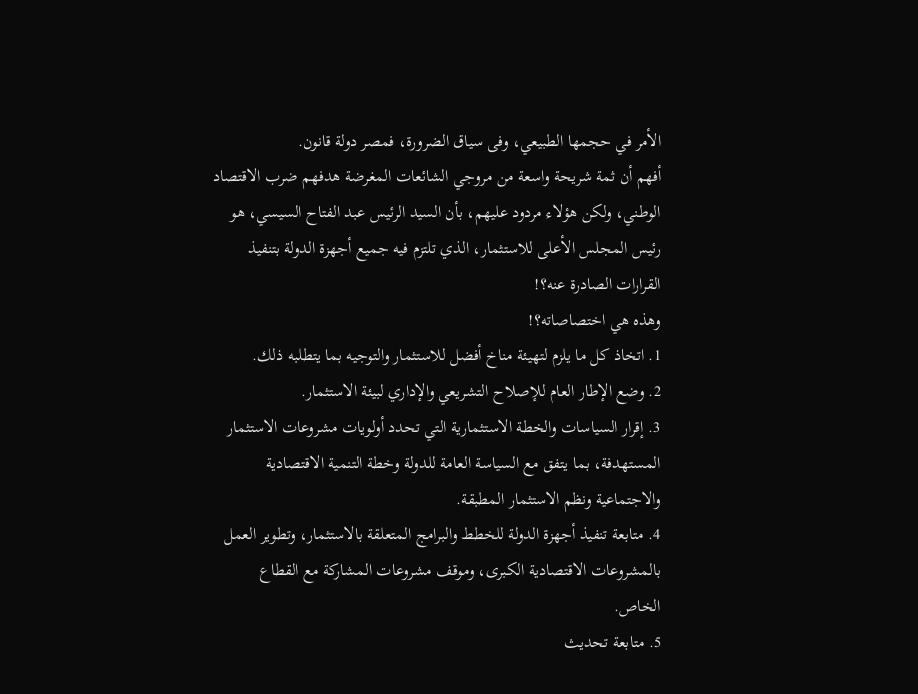الأمر في حجمها الطبيعي، وفى سياق الضرورة، فمصر دولة قانون.
أفهم أن ثمة شريحة واسعة من مروجي الشائعات المغرضة هدفهم ضرب الاقتصاد الوطني، ولكن هؤلاء مردود عليهم، بأن السيد الرئيس عبد الفتاح السيسي، هو رئيس المجلس الأعلى للاستثمار، الذي تلتزم فيه جميع أجهزة الدولة بتنفيذ القرارات الصادرة عنه؟!
وهذه هي اختصاصاته؟!
1. اتخاذ كل ما يلزم لتهيئة مناخ أفضل للاستثمار والتوجيه بما يتطلبه ذلك.
2. وضع الإطار العام للإصلاح التشريعي والإداري لبيئة الاستثمار.
3. إقرار السياسات والخطة الاستثمارية التي تحدد أولويات مشروعات الاستثمار المستهدفة، بما يتفق مع السياسة العامة للدولة وخطة التنمية الاقتصادية والاجتماعية ونظم الاستثمار المطبقة.
4. متابعة تنفيذ أجهزة الدولة للخطط والبرامج المتعلقة بالاستثمار، وتطوير العمل بالمشروعات الاقتصادية الكبرى، وموقف مشروعات المشاركة مع القطاع الخاص.
5. متابعة تحديث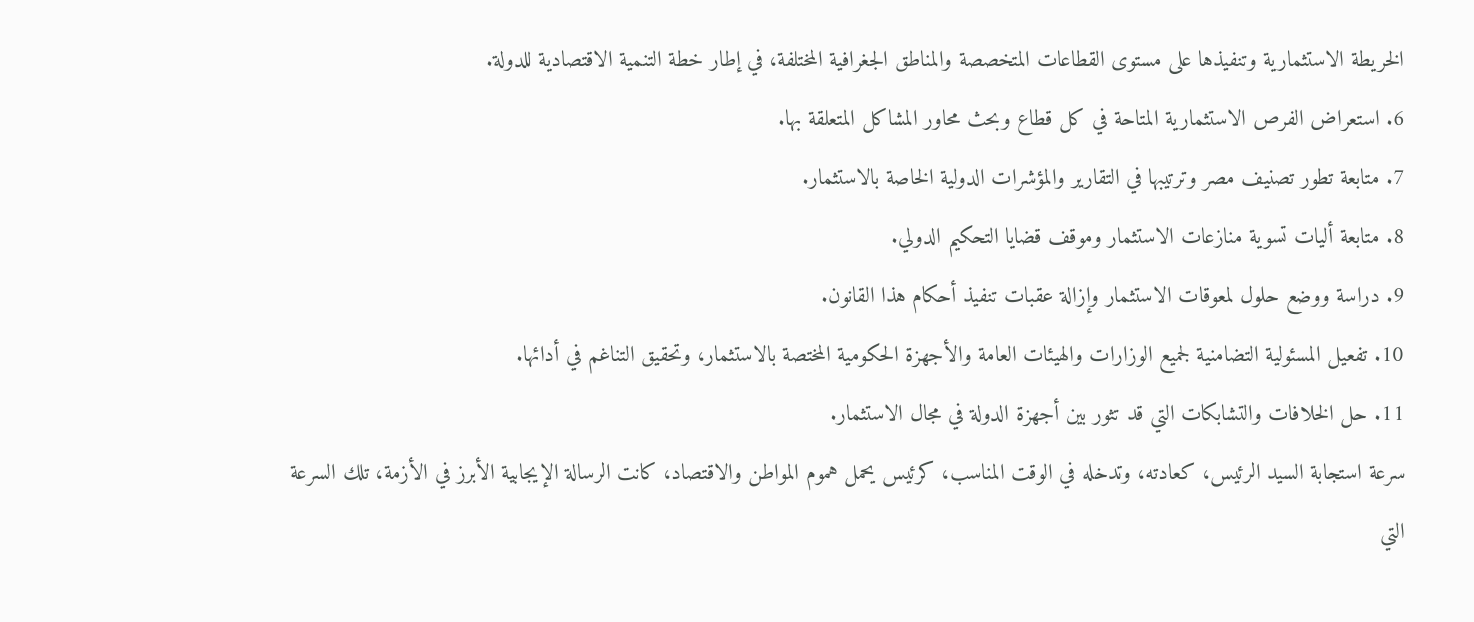الخريطة الاستثمارية وتنفيذها على مستوى القطاعات المتخصصة والمناطق الجغرافية المختلفة، في إطار خطة التنمية الاقتصادية للدولة.
6. استعراض الفرص الاستثمارية المتاحة في كل قطاع وبحث محاور المشاكل المتعلقة بها.
7. متابعة تطور تصنيف مصر وترتيبها في التقارير والمؤشرات الدولية الخاصة بالاستثمار.
8. متابعة أليات تسوية منازعات الاستثمار وموقف قضايا التحكيم الدولي.
9. دراسة ووضع حلول لمعوقات الاستثمار وإزالة عقبات تنفيذ أحكام هذا القانون.
10. تفعيل المسئولية التضامنية لجميع الوزارات والهيئات العامة والأجهزة الحكومية المختصة بالاستثمار، وتحقيق التناغم في أدائها.
11. حل الخلافات والتشابكات التي قد تثور بين أجهزة الدولة في مجال الاستثمار.
سرعة استجابة السيد الرئيس، كعادته، وتدخله في الوقت المناسب، كرئيس يحمل هموم المواطن والاقتصاد، كانت الرسالة الإيجابية الأبرز في الأزمة، تلك السرعة التي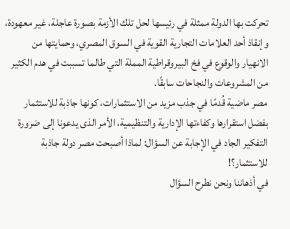تحركت بها الدولة ممثلة في رئيسها لحل تلك الأزمة بصورة عاجلة، غير معهودة، وإنقاذ أحد العلامات التجارية القوية في السوق المصري، وحمايتها من الانهيار والوقوع في فخ البيروقراطية المملة التي طالما تسببت في هدم الكثير من المشروعات والنجاحات سابقًا.
مصر ماضية قُدمًا في جذب مزيد من الاستثمارات، كونها جاذبة للاستثمار بفضل استقرارها وكفاءتها الإدارية والتنظيمية، الأمر الذى يدعونا إلى ضرورة التفكير الجاد في الإجابة عن السؤال: لماذا أصبحت مصر دولة جاذبة للاستثمار؟!
في أذهاننا ونحن نطرح السؤال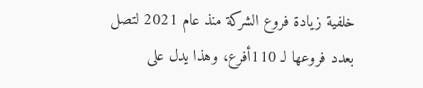خلفية زيادة فروع الشركة منذ عام 2021 لتصل بعدد فروعها لـ 110أفرع، وهذا يدل على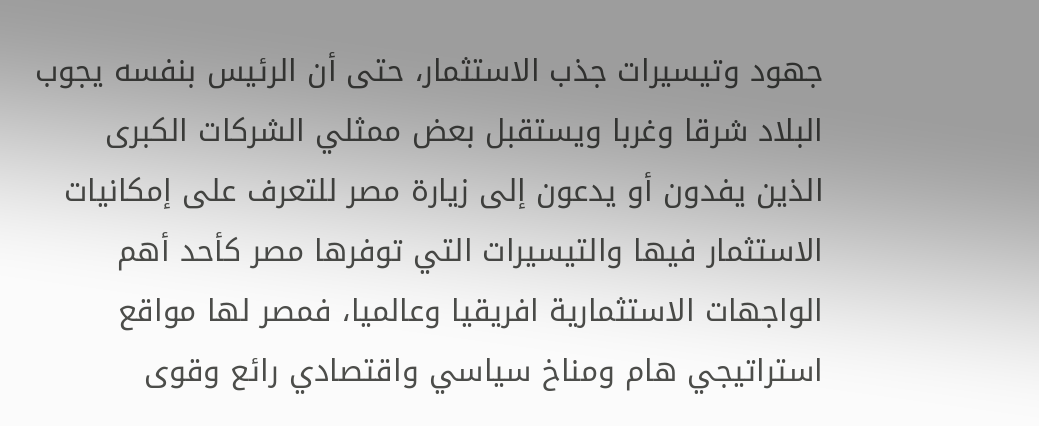جهود وتيسيرات جذب الاستثمار، حتى أن الرئيس بنفسه يجوب البلاد شرقا وغربا ويستقبل بعض ممثلي الشركات الكبرى الذين يفدون أو يدعون إلى زيارة مصر للتعرف على إمكانيات الاستثمار فيها والتيسيرات التي توفرها مصر كأحد أهم الواجهات الاستثمارية افريقيا وعالميا، فمصر لها مواقع استراتيجي هام ومناخ سياسي واقتصادي رائع وقوى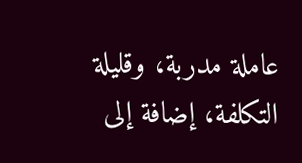عاملة مدربة، وقليلة التكلفة، إضافة إلى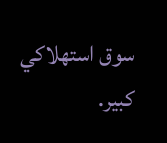سوق استهلاكي كبير.